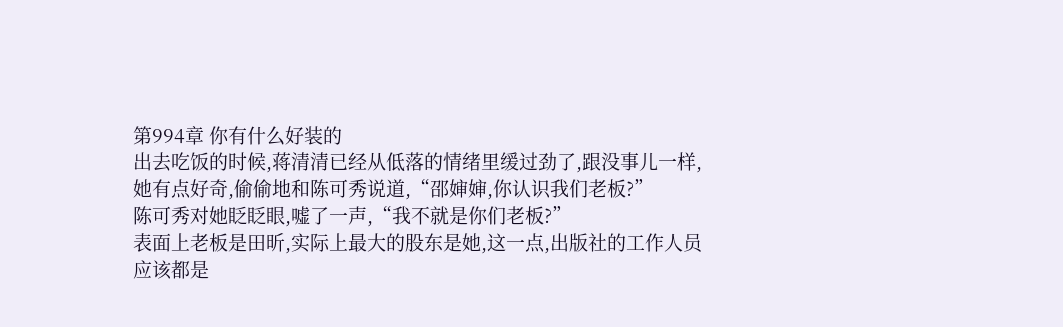第994章 你有什么好装的
出去吃饭的时候,蒋清清已经从低落的情绪里缓过劲了,跟没事儿一样,她有点好奇,偷偷地和陈可秀说道,“邵婶婶,你认识我们老板?”
陈可秀对她眨眨眼,嘘了一声,“我不就是你们老板?”
表面上老板是田昕,实际上最大的股东是她,这一点,出版社的工作人员应该都是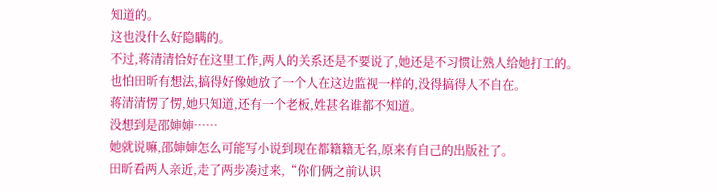知道的。
这也没什么好隐瞒的。
不过,蒋清清恰好在这里工作,两人的关系还是不要说了,她还是不习惯让熟人给她打工的。
也怕田昕有想法,搞得好像她放了一个人在这边监视一样的,没得搞得人不自在。
蒋清清愣了愣,她只知道,还有一个老板,姓甚名谁都不知道。
没想到是邵婶婶……
她就说嘛,邵婶婶怎么可能写小说到现在都籍籍无名,原来有自己的出版社了。
田昕看两人亲近,走了两步凑过来,“你们俩之前认识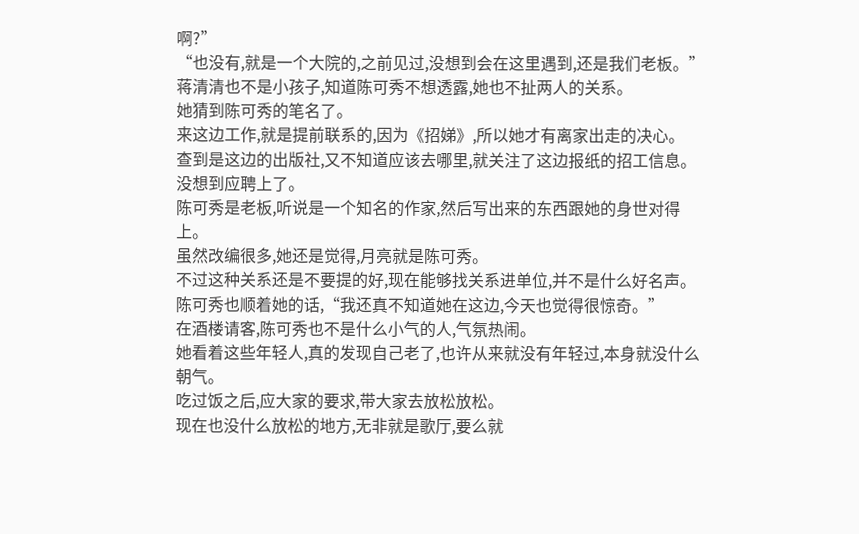啊?”
“也没有,就是一个大院的,之前见过,没想到会在这里遇到,还是我们老板。”
蒋清清也不是小孩子,知道陈可秀不想透露,她也不扯两人的关系。
她猜到陈可秀的笔名了。
来这边工作,就是提前联系的,因为《招娣》,所以她才有离家出走的决心。
查到是这边的出版社,又不知道应该去哪里,就关注了这边报纸的招工信息。
没想到应聘上了。
陈可秀是老板,听说是一个知名的作家,然后写出来的东西跟她的身世对得上。
虽然改编很多,她还是觉得,月亮就是陈可秀。
不过这种关系还是不要提的好,现在能够找关系进单位,并不是什么好名声。
陈可秀也顺着她的话,“我还真不知道她在这边,今天也觉得很惊奇。”
在酒楼请客,陈可秀也不是什么小气的人,气氛热闹。
她看着这些年轻人,真的发现自己老了,也许从来就没有年轻过,本身就没什么朝气。
吃过饭之后,应大家的要求,带大家去放松放松。
现在也没什么放松的地方,无非就是歌厅,要么就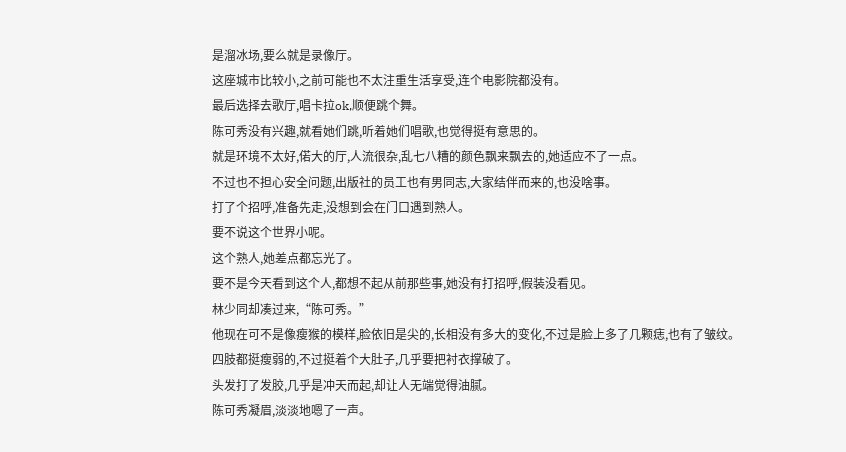是溜冰场,要么就是录像厅。
这座城市比较小,之前可能也不太注重生活享受,连个电影院都没有。
最后选择去歌厅,唱卡拉ok,顺便跳个舞。
陈可秀没有兴趣,就看她们跳,听着她们唱歌,也觉得挺有意思的。
就是环境不太好,偌大的厅,人流很杂,乱七八糟的颜色飘来飘去的,她适应不了一点。
不过也不担心安全问题,出版社的员工也有男同志,大家结伴而来的,也没啥事。
打了个招呼,准备先走,没想到会在门口遇到熟人。
要不说这个世界小呢。
这个熟人,她差点都忘光了。
要不是今天看到这个人,都想不起从前那些事,她没有打招呼,假装没看见。
林少同却凑过来,“陈可秀。”
他现在可不是像瘦猴的模样,脸依旧是尖的,长相没有多大的变化,不过是脸上多了几颗痣,也有了皱纹。
四肢都挺瘦弱的,不过挺着个大肚子,几乎要把衬衣撑破了。
头发打了发胶,几乎是冲天而起,却让人无端觉得油腻。
陈可秀凝眉,淡淡地嗯了一声。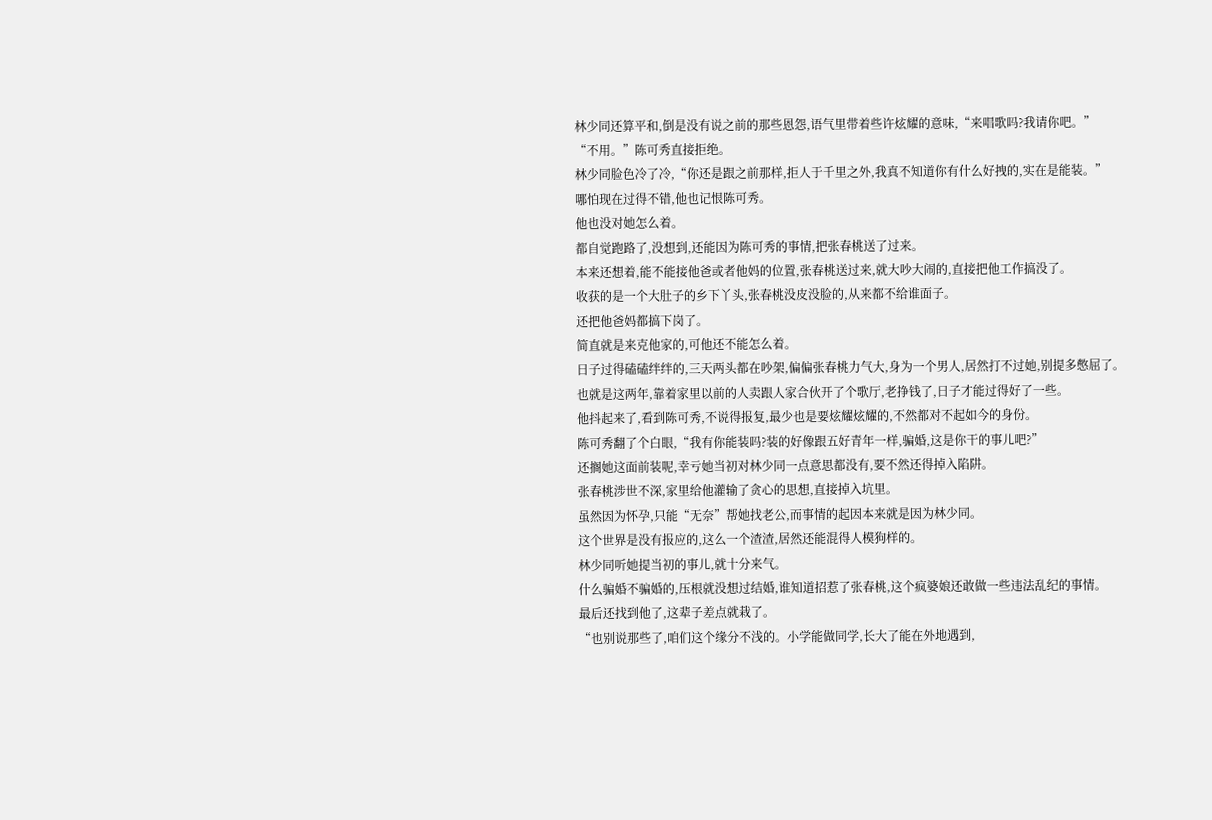林少同还算平和,倒是没有说之前的那些恩怨,语气里带着些许炫耀的意味,“来唱歌吗?我请你吧。”
“不用。”陈可秀直接拒绝。
林少同脸色冷了冷,“你还是跟之前那样,拒人于千里之外,我真不知道你有什么好拽的,实在是能装。”
哪怕现在过得不错,他也记恨陈可秀。
他也没对她怎么着。
都自觉跑路了,没想到,还能因为陈可秀的事情,把张春桃送了过来。
本来还想着,能不能接他爸或者他妈的位置,张春桃送过来,就大吵大闹的,直接把他工作搞没了。
收获的是一个大肚子的乡下丫头,张春桃没皮没脸的,从来都不给谁面子。
还把他爸妈都搞下岗了。
简直就是来克他家的,可他还不能怎么着。
日子过得磕磕绊绊的,三天两头都在吵架,偏偏张春桃力气大,身为一个男人,居然打不过她,别提多憋屈了。
也就是这两年,靠着家里以前的人卖跟人家合伙开了个歌厅,老挣钱了,日子才能过得好了一些。
他抖起来了,看到陈可秀,不说得报复,最少也是要炫耀炫耀的,不然都对不起如今的身份。
陈可秀翻了个白眼,“我有你能装吗?装的好像跟五好青年一样,骗婚,这是你干的事儿吧?”
还搁她这面前装呢,幸亏她当初对林少同一点意思都没有,要不然还得掉入陷阱。
张春桃涉世不深,家里给他灌输了贪心的思想,直接掉入坑里。
虽然因为怀孕,只能“无奈”帮她找老公,而事情的起因本来就是因为林少同。
这个世界是没有报应的,这么一个渣渣,居然还能混得人模狗样的。
林少同听她提当初的事儿,就十分来气。
什么骗婚不骗婚的,压根就没想过结婚,谁知道招惹了张春桃,这个疯婆娘还敢做一些违法乱纪的事情。
最后还找到他了,这辈子差点就栽了。
“也别说那些了,咱们这个缘分不浅的。小学能做同学,长大了能在外地遇到,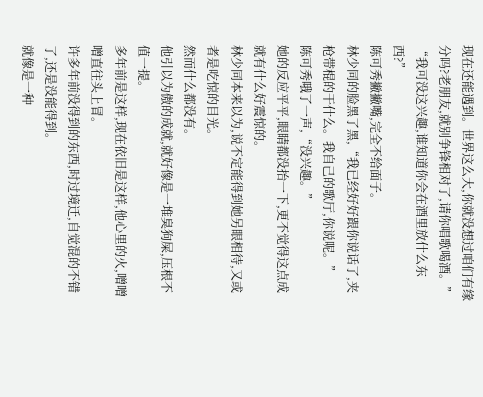现在还能遇到。世界这么大,你就没想过咱们有缘分吗?老朋友,就别争锋相对了,请你唱歌喝酒。”
“我可没这兴趣,谁知道你会在酒里放什么东西?”
陈可秀撇撇嘴,完全不给面子。
林少同的脸黑了黑,“我已经好好跟你说话了,夹枪带棍的干什么。我自己的歌厅,你说呢。”
陈可秀哦了一声,“没兴趣。”
她的反应平平,眼睛都没抬一下,更不觉得这点成就有什么好震惊的。
林少同本来以为,说不定能得到她另眼相待,又或者是吃惊的目光。
然而什么都没有。
他引以为傲的成就,就好像是一堆臭狗屎,压根不值一提。
多年前是这样,现在依旧是这样,他心里的火,噌噌噌直往头上冒。
许多年前没得到的东西,时过境迁,自觉混的不错了,还是没能得到。
就像是一种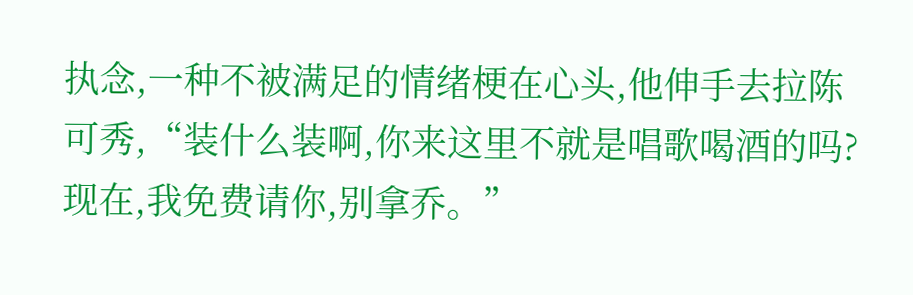执念,一种不被满足的情绪梗在心头,他伸手去拉陈可秀,“装什么装啊,你来这里不就是唱歌喝酒的吗?现在,我免费请你,别拿乔。”